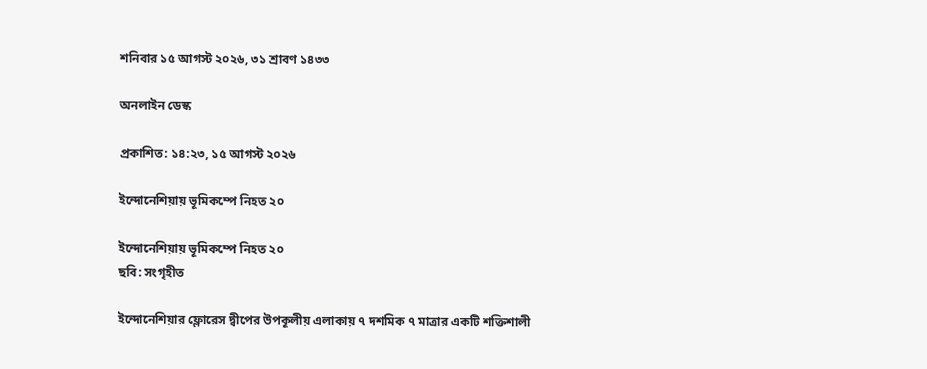শনিবার ১৫ আগস্ট ২০২৬, ৩১ শ্রাবণ ১৪৩৩

অনলাইন ডেস্ক

প্রকাশিত: ১৪:২৩, ১৫ আগস্ট ২০২৬

ইন্দোনেশিয়ায় ভূমিকম্পে নিহত ২০

ইন্দোনেশিয়ায় ভূমিকম্পে নিহত ২০
ছবি: সংগৃহীত

ইন্দোনেশিয়ার ফ্লোরেস দ্বীপের উপকূলীয় এলাকায় ৭ দশমিক ৭ মাত্রার একটি শক্তিশালী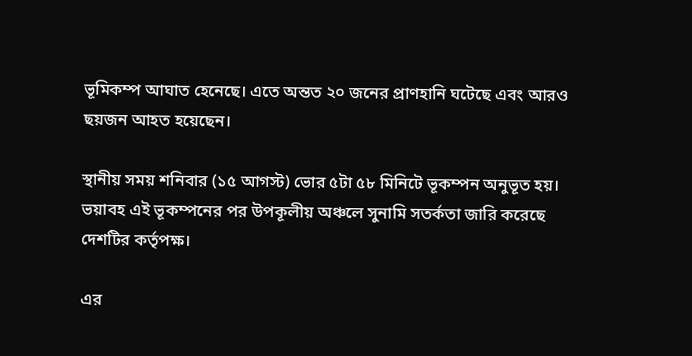ভূমিকম্প আঘাত হেনেছে। এতে অন্তত ২০ জনের প্রাণহানি ঘটেছে এবং আরও ছয়জন আহত হয়েছেন।

স্থানীয় সময় শনিবার (১৫ আগস্ট) ভোর ৫টা ৫৮ মিনিটে ভূকম্পন অনুভূত হয়। ভয়াবহ এই ভূকম্পনের পর উপকূলীয় অঞ্চলে সুনামি সতর্কতা জারি করেছে দেশটির কর্তৃপক্ষ।

এর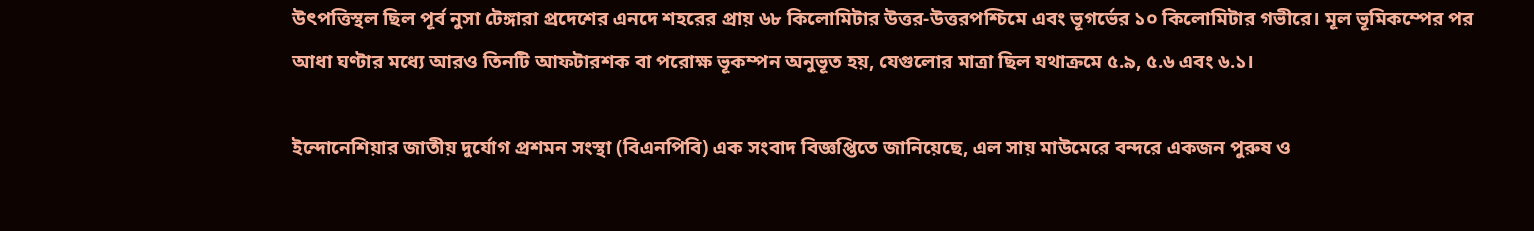উৎপত্তিস্থল ছিল পূর্ব নুসা টেঙ্গারা প্রদেশের এনদে শহরের প্রায় ৬৮ কিলোমিটার উত্তর-উত্তরপশ্চিমে এবং ভূগর্ভের ১০ কিলোমিটার গভীরে। মূল ভূমিকম্পের পর আধা ঘণ্টার মধ্যে আরও তিনটি আফটারশক বা পরোক্ষ ভূকম্পন অনুভূত হয়, যেগুলোর মাত্রা ছিল যথাক্রমে ৫.৯, ৫.৬ এবং ৬.১।

ইন্দোনেশিয়ার জাতীয় দুর্যোগ প্রশমন সংস্থা (বিএনপিবি) এক সংবাদ বিজ্ঞপ্তিতে জানিয়েছে, এল সায় মাউমেরে বন্দরে একজন পুরুষ ও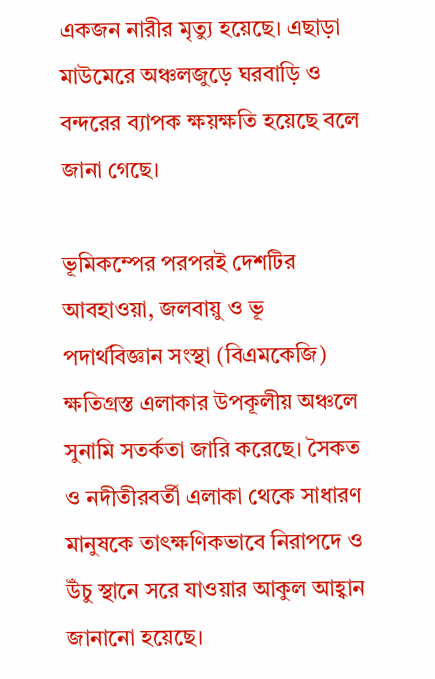একজন নারীর মৃত্যু হয়েছে। এছাড়া মাউমেরে অঞ্চলজুড়ে ঘরবাড়ি ও বন্দরের ব্যাপক ক্ষয়ক্ষতি হয়েছে বলে জানা গেছে।

ভূমিকম্পের পরপরই দেশটির আবহাওয়া, জলবায়ু ও ভূ পদার্থবিজ্ঞান সংস্থা (বিএমকেজি) ক্ষতিগ্রস্ত এলাকার উপকূলীয় অঞ্চলে সুনামি সতর্কতা জারি করেছে। সৈকত ও নদীতীরবর্তী এলাকা থেকে সাধারণ মানুষকে তাৎক্ষণিকভাবে নিরাপদে ও উঁচু স্থানে সরে যাওয়ার আকুল আহ্বান জানানো হয়েছে।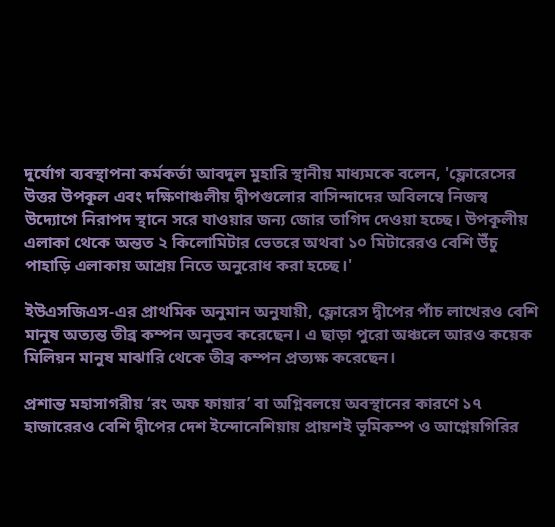দুর্যোগ ব্যবস্থাপনা কর্মকর্তা আবদুল মুহারি স্থানীয় মাধ্যমকে বলেন, 'ফ্লোরেসের উত্তর উপকূল এবং দক্ষিণাঞ্চলীয় দ্বীপগুলোর বাসিন্দাদের অবিলম্বে নিজস্ব উদ্যোগে নিরাপদ স্থানে সরে যাওয়ার জন্য জোর তাগিদ দেওয়া হচ্ছে। উপকূলীয় এলাকা থেকে অন্তত ২ কিলোমিটার ভেতরে অথবা ১০ মিটারেরও বেশি উঁচু পাহাড়ি এলাকায় আশ্রয় নিতে অনুরোধ করা হচ্ছে।'

ইউএসজিএস-এর প্রাথমিক অনুমান অনুযায়ী, ফ্লোরেস দ্বীপের পাঁচ লাখেরও বেশি মানুষ অত্যন্ত তীব্র কম্পন অনুভব করেছেন। এ ছাড়া পুরো অঞ্চলে আরও কয়েক মিলিয়ন মানুষ মাঝারি থেকে তীব্র কম্পন প্রত্যক্ষ করেছেন।

প্রশান্ত মহাসাগরীয় ‘রং অফ ফায়ার’ বা অগ্নিবলয়ে অবস্থানের কারণে ১৭ হাজারেরও বেশি দ্বীপের দেশ ইন্দোনেশিয়ায় প্রায়শই ভূমিকম্প ও আগ্নেয়গিরির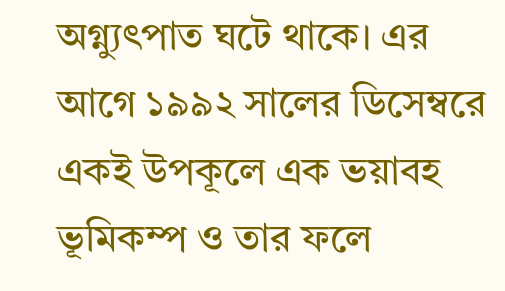অগ্ন্যুৎপাত ঘটে থাকে। এর আগে ১৯৯২ সালের ডিসেম্বরে একই উপকূলে এক ভয়াবহ ভূমিকম্প ও তার ফলে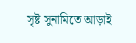সৃষ্ট সুনামিতে আড়াই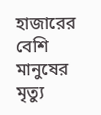হাজারের বেশি মানুষের মৃত্যু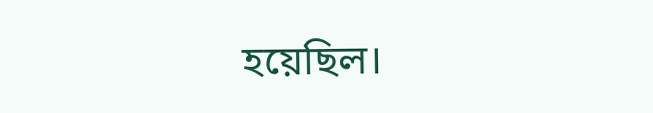হয়েছিল।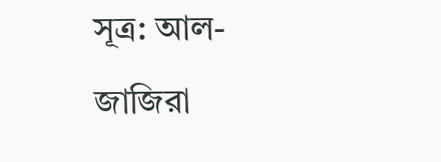সূত্র: আল-জাজিরা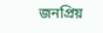জনপ্রিয়